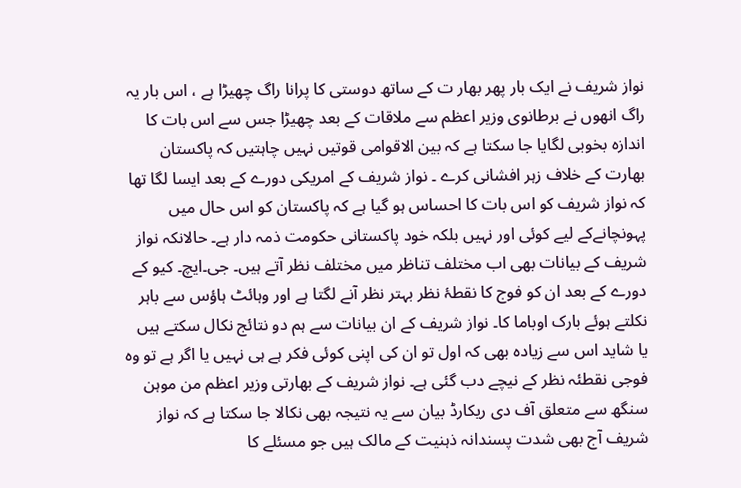نواز شریف نے ایک بار پھر بھار ت کے ساتھ دوستی کا پرانا راگ چھیڑا ہے ، اس بار یہ راگ انھوں نے برطانوی وزیر اعظم سے ملاقات کے بعد چھیڑا جس سے اس بات کا اندازہ بخوبی لگایا جا سکتا ہے کہ بین الاقوامی قوتیں نہیں چاہتیں کہ پاکستان بھارت کے خلاف زہر افشانی کرے ۔ نواز شریف کے امریکی دورے کے بعد ایسا لگا تھا کہ نواز شریف کو اس بات کا احساس ہو گیا ہے کہ پاکستان کو اس حال میں پہونچانےکے لیے کوئی اور نہیں بلکہ خود پاکستانی حکومت ذمہ دار ہے۔ حالانکہ نواز شریف کے بیانات بھی اب مختلف تناظر میں مختلف نظر آتے ہیں۔ جی۔ایچ۔ کیو کے دورے کے بعد ان کو فوج کا نقطۂ نظر بہتر نظر آنے لگتا ہے اور وہائٹ ہاؤس سے باہر نکلتے ہوئے بارک اوباما کا۔ نواز شریف کے ان بیانات سے ہم دو نتائج نکال سکتے ہیں یا شاید اس سے زیادہ بھی کہ اول تو ان کی اپنی کوئی فکر ہے ہی نہیں یا اگر ہے تو وہ فوجی نقطئہ نظر کے نیچے دب گئی ہے۔ نواز شریف کے بھارتی وزیر اعظم من موہن سنگھ سے متعلق آف دی ریکارڈ بیان سے یہ نتیجہ بھی نکالا جا سکتا ہے کہ نواز شریف آج بھی شدت پسندانہ ذہنیت کے مالک ہیں جو مسئلے کا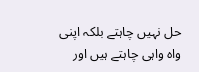حل نہیں چاہتے بلکہ اپنی واہ واہی چاہتے ہیں اور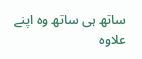ساتھ ہی ساتھ وہ اپنے علاوہ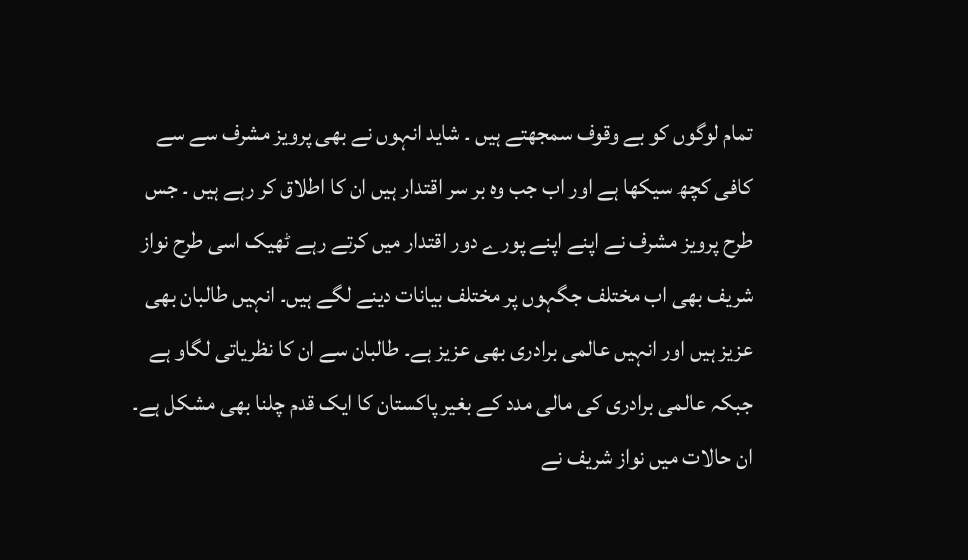تمام لوگوں کو بے وقوف سمجھتے ہیں ۔ شاید انہوں نے بھی پرویز مشرف سے سے کافی کچھ سیکھا ہے اور اب جب وہ بر سر اقتدار ہیں ان کا اطلاق کر رہے ہیں ۔ جس طرح پرویز مشرف نے اپنے اپنے پورے دور اقتدار میں کرتے رہے ٹھیک اسی طرح نواز شریف بھی اب مختلف جگہوں پر مختلف بیانات دینے لگے ہیں۔ انہیں طالبان بھی عزیز ہیں اور انہیں عالمی برادری بھی عزیز ہے۔ طالبان سے ان کا نظریاتی لگاو ہے جبکہ عالمی برادری کی مالی مدد کے بغیر پاکستان کا ایک قدم چلنا بھی مشکل ہے۔ ان حالات میں نواز شریف نے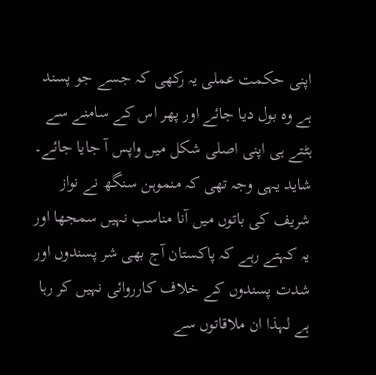اپنی حکمت عملی یہ رکھی کہ جسے جو پسند ہے وہ بول دیا جائے اور پھر اس کے سامنے سے ہٹتے ہی اپنی اصلی شکل میں واپس آ جایا جائے۔ شاید یہی وجہ تھی کہ منموہن سنگھ نے نواز شریف کی باتوں میں آنا مناسب نہیں سمجھا اور یہ کہتے رہے کہ پاکستان آج بھی شر پسندوں اور شدت پسندوں کے خلاف کارروائی نہیں کر رہا ہے لہذا ان ملاقاتوں سے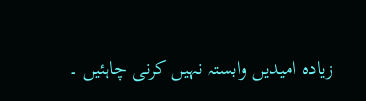زیادہ امیدیں وابستہ نہیں کرنی چاہئیں ۔